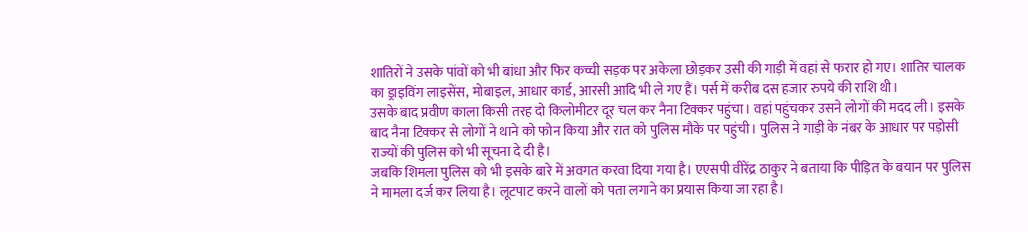शातिरों ने उसके पांवों को भी बांधा और फिर कच्ची सड़क पर अकेला छोड़कर उसी की गाड़ी में वहां से फरार हो गए। शातिर चालक का ड्राइविंग लाइसेंस, मोबाइल, आधार कार्ड, आरसी आदि भी ले गए हैं। पर्स में करीब दस हजार रुपये की राशि थी।
उसके बाद प्रवीण काला किसी तरह दो किलोमीटर दूर चल कर नैना टिक्कर पहुंचा। वहां पहुंचकर उसने लोगों की मदद ली। इसके बाद नैना टिक्कर से लोगों ने थाने को फोन किया और रात को पुलिस मौके पर पहुंची। पुलिस ने गाड़ी के नंबर के आधार पर पड़ोसी राज्यों की पुलिस को भी सूचना दे दी है।
जबकि शिमला पुलिस को भी इसके बारे में अवगत करवा दिया गया है। एएसपी वीरेंद्र ठाकुर ने बताया कि पीड़ित के बयान पर पुलिस ने मामला दर्ज कर लिया है। लूटपाट करने वालों को पता लगाने का प्रयास किया जा रहा है।